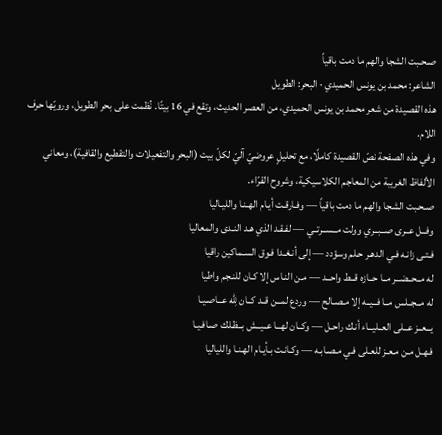صـحـبت الشجا والهم ما دمت باقياً
الشاعر: محمد بن يونس الحميدي · البحر: الطويل
هذه القصيدة من شعر محمد بن يونس الحميدي، من العصر الحديث، وتقع في 16 بيتًا. نُظمت على بحر الطويل، ورويّها حرف اللام.
وفي هذه الصفحة نصّ القصيدة كاملًا، مع تحليلٍ عروضيّ آليّ لكلّ بيت (البحر والتفعيلات والتقطيع والقافية)، ومعاني الألفاظ الغريبة من المعاجم الكلاسيكية، وشروح القرّاء.
صـحـبت الشجا والهم ما دمت باقياً — وفـارقـت أيـام الهـنـا والليـاليا
وفــل عــرى صــبــري وولت مــســرتــي — لفـقـد الذي هـد النـدى والمعاليا
فـتـى زانـه فـي الدهـر حـلم وسؤدد — إلى أنـغـدا فـوق السـماكين راقيا
له مــحــضــر مــا حــازه قــط واحــد — مـن النـاس إلا كـان للنـجم واطيا
له مــجــلس مــا فــيــه إلا مـصـالح — وردع لمــن قــد كــان لِلّه عــاصـيـا
يــعــز عــلى العــليــاء أنـك راحـل — وكــان لهــا عــيــش بــظـلك صـافـيـا
فـهـل مـن مـعـز للعـلى فـي مـصـابـه — وكـانـت بـأيـام الهـنـا واللياليا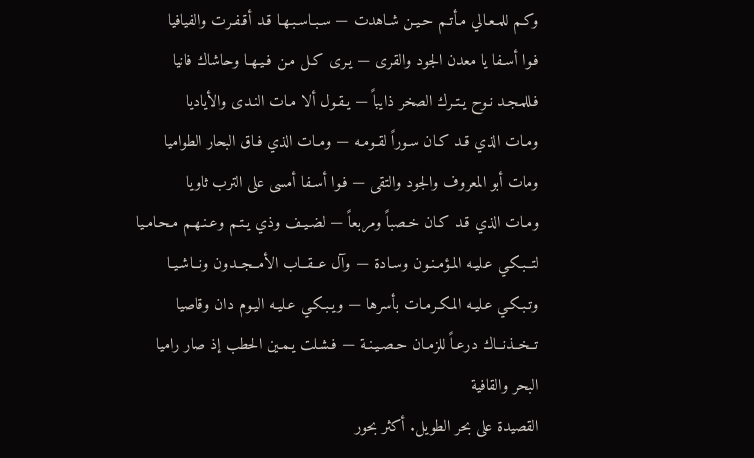وكـم للمـعـالي مـأتـم حـيـن شـاهدت — سـبـاسـبـهـا قـد أقـفـرت والفيافيا
فـوا أسـفا يا معدن الجود والقرى — يـرى كـل مـن فـيـهـا وحاشاك فانيا
فـللمـجـد نـوح يـتـرك الصخر ذايباً — يـقـول ألا مـات النـدى والأياديا
ومـات الذي قـد كـان سـوراً لقـومـه — ومـات الذي فـاق البحار الطواميا
ومات أبو المعروف والجود والتقى — فـوا أسـفا أمسى على الترب ثاويا
ومـات الذي قـد كـان خـصباً ومربعاً — لضـيـف وذي يـتـم وعـنـهـم مـحـامـيا
لتــبـكـي عـليـه المـؤمـنـون وسـادة — وآل عــقــاب الأمــجــدون ونــاشـيـا
وتـبـكـي عـليـه المـكـرمـات بأسرها — ويـبـكـي عـليـه اليـوم دان وقاصيا
تــخــذنــاك درعـاً للزمـان حـصـيـنـة — فـشـلت يـمـين الحطب إذ صار راميا
البحر والقافية
القصيدة على بحر الطويل. أكثر بحور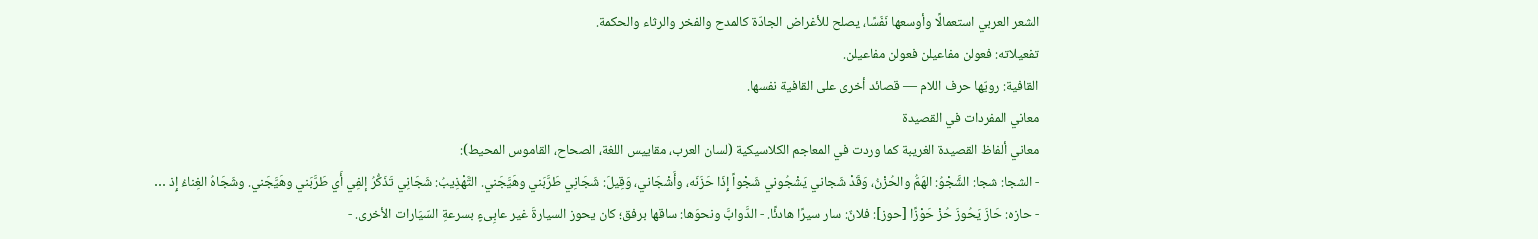الشعر العربي استعمالًا وأوسعها نَفَسًا، يصلح للأغراض الجادّة كالمدح والفخر والرثاء والحكمة.
تفعيلاته: فعولن مفاعيلن فعولن مفاعيلن.
القافية: رويّها حرف اللام — قصائد أخرى على القافية نفسها.
معاني المفردات في القصيدة
معاني ألفاظ القصيدة الغريبة كما وردت في المعاجم الكلاسيكية (لسان العرب، مقاييس اللغة، الصحاح، القاموس المحيط):
- الشجا: شجا: الشَّجْوُ: الهَمُّ والحُزْنُ، وَقَدْ شَجاني يَشْجُوني شَجْواً إِذَا حَزَنَه، وأَشْجَاني، وَقِيلَ: شَجَانِي طَرَّبَني وهَيَّجَني. التَّهْذِيبُ: شَجَانِي تَذَكُّرُ إلفِي أَي طَرَّبَني وهَيَّجَني. وشَجَاهُ الغِناءُ إِذ …
- حازه: حَازَ يَحُوزَ حُزْ حَوْزًا [حوز]: فلانٌ: سار سيرًا هادئًا. - الدَّوابَّ ونحوَها: ساقها برفق؛ كان يحوز السيارةَ غير عابِىءٍ بسرعةِ السّيَارات الأخرى. -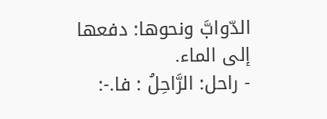الدّوابَّ ونحوها: دفعها إلى الماء.
- راحل: الرَّاحِلُ : فا.-: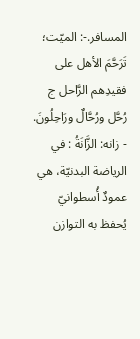المسافر.-: الميّت؛ تَرَحَّمَ الأهل على فقيدِهم الرَّاحل ج رُحَّل ورُحَّالٌ ورَاحِلُونَ.
- زانه: الزَّانَةُ : في الرياضة البدنيّة، هي عمودٌ أُسطوانيّ يُحفظ به التوازن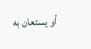أو يستعان به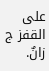على القفز ج زانٌ.